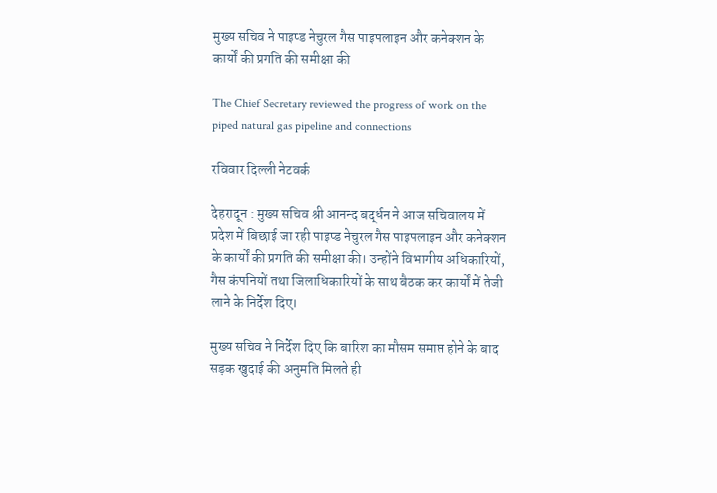मुख्य सचिव ने पाइप्ड नेचुरल गैस पाइपलाइन और कनेक्शन के कार्यों की प्रगति की समीक्षा की

The Chief Secretary reviewed the progress of work on the piped natural gas pipeline and connections

रविवार दिल्ली नेटवर्क

देहरादून : मुख्य सचिव श्री आनन्द बर्द्धन ने आज सचिवालय में प्रदेश में बिछाई जा रही पाइप्ड नेचुरल गैस पाइपलाइन और कनेक्शन के कार्यों की प्रगति की समीक्षा की। उन्होंने विभागीय अधिकारियों, गैस कंपनियों तथा जिलाधिकारियों के साथ बैठक कर कार्यों में तेजी लाने के निर्देश दिए।

मुख्य सचिव ने निर्देश दिए कि बारिश का मौसम समाप्त होने के बाद सड़क खुदाई की अनुमति मिलते ही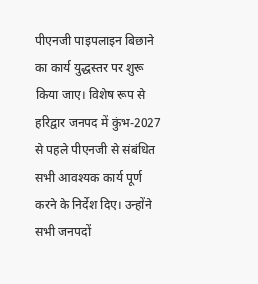पीएनजी पाइपलाइन बिछाने का कार्य युद्धस्तर पर शुरू किया जाए। विशेष रूप से हरिद्वार जनपद में कुंभ-2027 से पहले पीएनजी से संबंधित सभी आवश्यक कार्य पूर्ण करने के निर्देश दिए। उन्होंने सभी जनपदों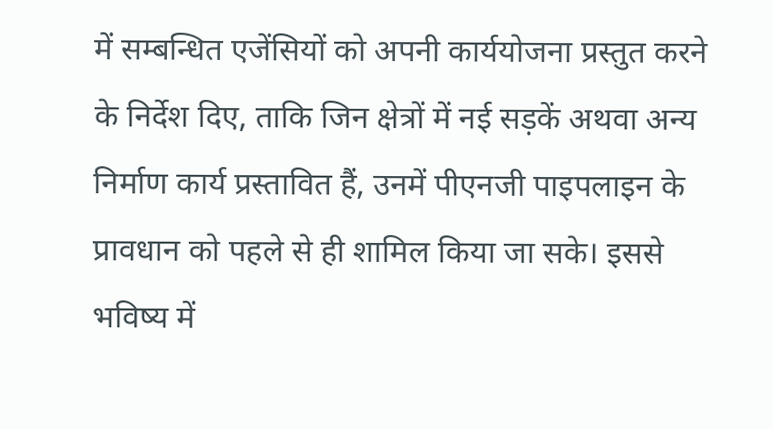में सम्बन्धित एजेंसियों को अपनी कार्ययोजना प्रस्तुत करने के निर्देश दिए, ताकि जिन क्षेत्रों में नई सड़कें अथवा अन्य निर्माण कार्य प्रस्तावित हैं, उनमें पीएनजी पाइपलाइन के प्रावधान को पहले से ही शामिल किया जा सके। इससे भविष्य में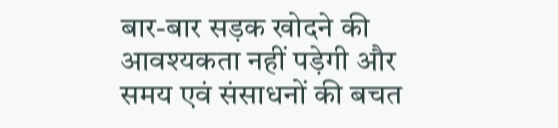बार-बार सड़क खोदने की आवश्यकता नहीं पड़ेगी और समय एवं संसाधनों की बचत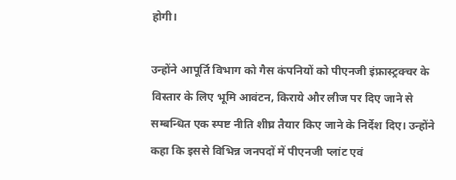होगी।

उन्होंने आपूर्ति विभाग को गैस कंपनियों को पीएनजी इंफ्रास्ट्रक्चर के विस्तार के लिए भूमि आवंटन, किराये और लीज पर दिए जाने से सम्बन्धित एक स्पष्ट नीति शीघ्र तैयार किए जाने के निर्देश दिए। उन्होंने कहा कि इससे विभिन्न जनपदों में पीएनजी प्लांट एवं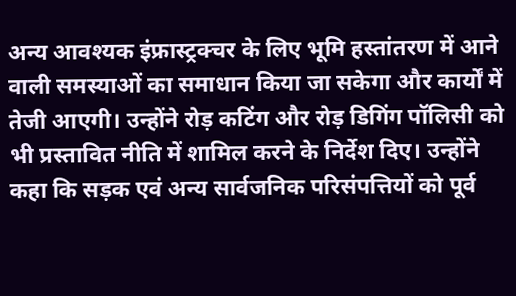अन्य आवश्यक इंफ्रास्ट्रक्चर के लिए भूमि हस्तांतरण में आने वाली समस्याओं का समाधान किया जा सकेगा और कार्यों में तेजी आएगी। उन्होंने रोड़ कटिंग और रोड़ डिगिंग पॉलिसी को भी प्रस्तावित नीति में शामिल करने के निर्देश दिए। उन्होंने कहा कि सड़क एवं अन्य सार्वजनिक परिसंपत्तियों को पूर्व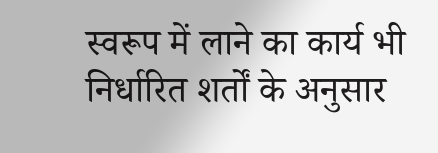स्वरूप में लाने का कार्य भी निर्धारित शर्तों के अनुसार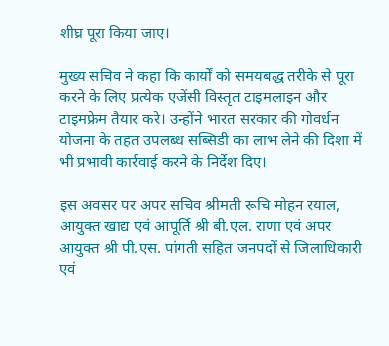शीघ्र पूरा किया जाए।

मुख्य सचिव ने कहा कि कार्यों को समयबद्ध तरीके से पूरा करने के लिए प्रत्येक एजेंसी विस्तृत टाइमलाइन और टाइमफ्रेम तैयार करे। उन्होंने भारत सरकार की गोवर्धन योजना के तहत उपलब्ध सब्सिडी का लाभ लेने की दिशा में भी प्रभावी कार्रवाई करने के निर्देश दिए।

इस अवसर पर अपर सचिव श्रीमती रूचि मोहन रयाल, आयुक्त खाद्य एवं आपूर्ति श्री बी.एल. राणा एवं अपर आयुक्त श्री पी.एस. पांगती सहित जनपदों से जिलाधिकारी एवं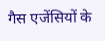गैस एजेंसियों के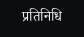प्रतिनिधि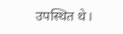उपस्थित थे।